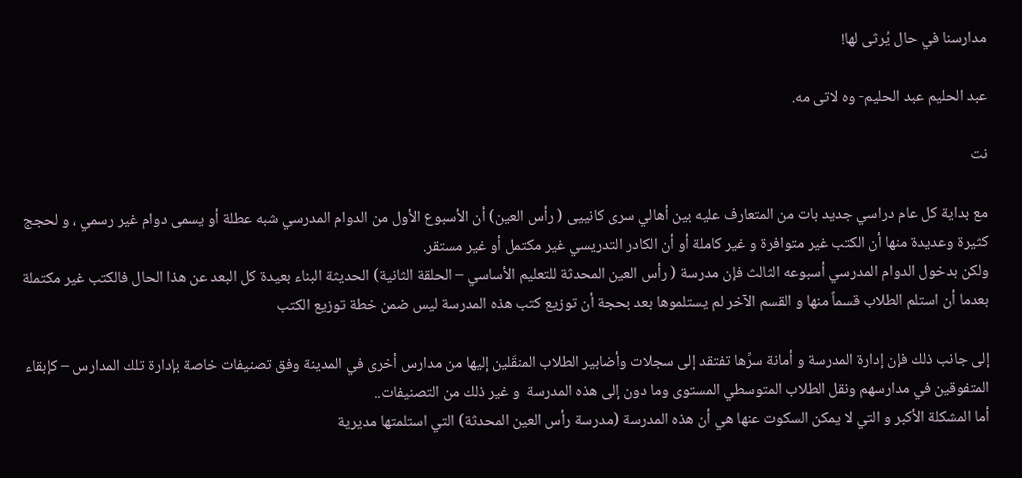مدارسنا في حال يُرثى لها!

عبد الحليم عبد الحليم- وه لاتى مه.

نت

مع بداية كل عام دراسي جديد بات من المتعارف عليه بين أهالي سرى كانييى ( رأس العين) أن الأسبوع الأول من الدوام المدرسي شبه عطلة أو يسمى دوام غير رسمي ، و لحجج كثيرة وعديدة منها أن الكتب غير متوافرة و غير كاملة أو أن الكادر التدريسي غير مكتمل أو غير مستقر.
ولكن بدخول الدوام المدرسي أسبوعه الثالث فإن مدرسة ( رأس العين المحدثة للتعليم الأساسي – الحلقة الثانية) الحديثة البناء بعيدة كل البعد عن هذا الحال فالكتب غير مكتملة بعدما أن استلم الطلاب قسماً منها و القسم الآخر لم يستلموها بعد بحجة أن توزيع كتب هذه المدرسة ليس ضمن خطة توزيع الكتب

إلى جانب ذلك فإن إدارة المدرسة و أمانة سرِّها تفتقد إلى سجلات وأضابير الطلاب المنقَلين إليها من مدارس أخرى في المدينة وفق تصنيفات خاصة بإدارة تلك المدارس – كإبقاء المتفوقين في مدارسهم ونقل الطلاب المتوسطي المستوى وما دون إلى هذه المدرسة  و غير ذلك من التصنيفات..
أما المشكلة الأكبر و التي لا يمكن السكوت عنها هي أن هذه المدرسة (مدرسة رأس العين المحدثة) التي استلمتها مديرية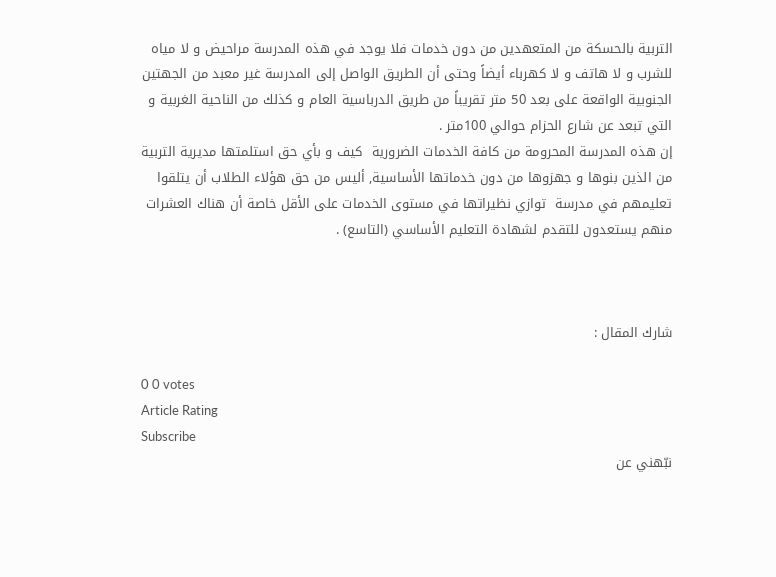التربية بالحسكة من المتعهدين من دون خدمات فلا يوجد في هذه المدرسة مراحيض و لا مياه للشرب و لا هاتف و لا كهرباء أيضاً وحتى أن الطريق الواصل إلى المدرسة غير معبد من الجهتين الجنوبية الواقعة على بعد 50 متر تقريباً من طريق الدرباسية العام و كذلك من الناحية الغربية و التي تبعد عن شارع الحزام حوالي 100متر .
إن هذه المدرسة المحرومة من كافة الخدمات الضرورية  كيف و بأي حق استلمتها مديرية التربية من الذين بنوها و جهزوها من دون خدماتها الأساسية, أليس من حق هؤلاء الطلاب أن يتلقوا تعليمهم في مدرسة  توازي نظيراتها في مستوى الخدمات على الأقل خاصة أن هناك العشرات منهم يستعدون للتقدم لشهادة التعليم الأساسي (التاسع) .



شارك المقال :

0 0 votes
Article Rating
Subscribe
نبّهني عن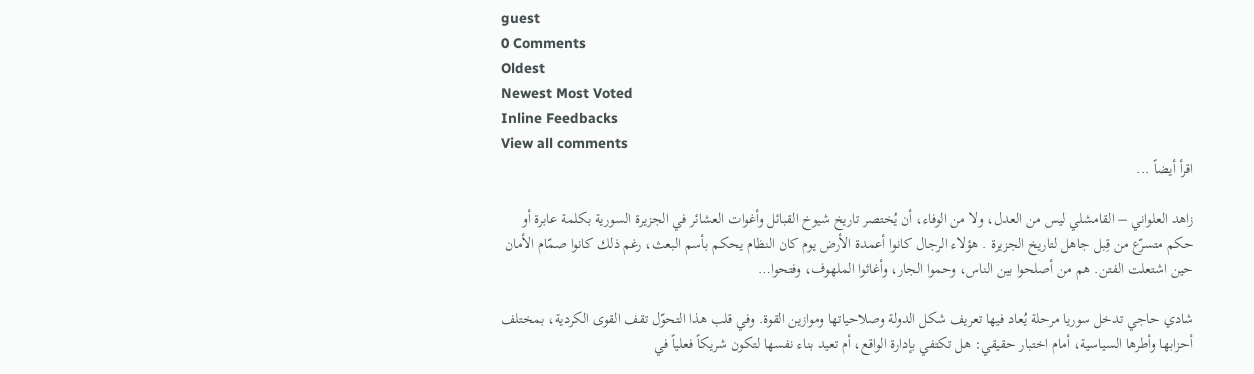guest
0 Comments
Oldest
Newest Most Voted
Inline Feedbacks
View all comments
اقرأ أيضاً ...

زاهد العلواني – القامشلي ليس من العدل، ولا من الوفاء، أن يُختصر تاريخ شيوخ القبائل وأغوات العشائر في الجزيرة السورية بكلمة عابرة أو حكم متسرّع من قِبل جاهل لتاريخ الجزيرة . هؤلاء الرجال كانوا أعمدة الأرض يوم كان النظام يحكم بأسم البعث، رغم ذلك كانوا صمّام الأمان حين اشتعلت الفتن. هم من أصلحوا بين الناس، وحموا الجار، وأغاثوا الملهوف، وفتحوا…

شادي حاجي تدخل سوريا مرحلة يُعاد فيها تعريف شكل الدولة وصلاحياتها وموازين القوة. وفي قلب هذا التحوّل تقف القوى الكردية، بمختلف أحزابها وأطرها السياسية، أمام اختبار حقيقي: هل تكتفي بإدارة الواقع، أم تعيد بناء نفسها لتكون شريكاً فعلياً في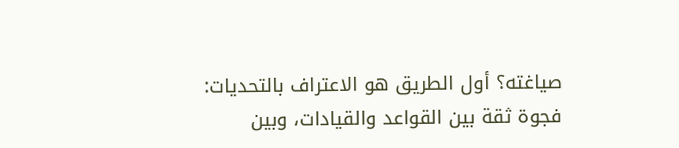صياغته؟ أول الطريق هو الاعتراف بالتحديات: فجوة ثقة بين القواعد والقيادات، وبين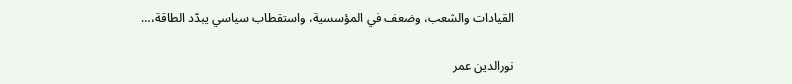القيادات والشعب، وضعف في المؤسسية، واستقطاب سياسي يبدّد الطاقة،…

نورالدين عمر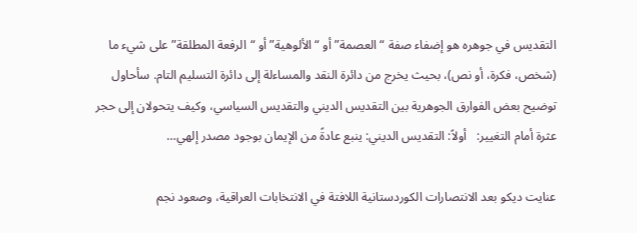التقديس في جوهره هو إضفاء صفة “العصمة” أو “الألوهية” أو “الرفعة المطلقة” على شيء ما (شخص، فكرة، أو نص)، بحيث يخرج من دائرة النقد والمساءلة إلى دائرة التسليم التام. سأحاول توضيح بعض الفوارق الجوهرية بين التقديس الديني والتقديس السياسي، وكيف يتحولان إلى حجر عثرة أمام التغيير:   أولاً: التقديس الديني: ينبع عادةً من الإيمان بوجود مصدر إلهي…

عنايت ديكو بعد الانتصارات الكوردستانية اللافتة في الانتخابات العراقية، وصعود نجم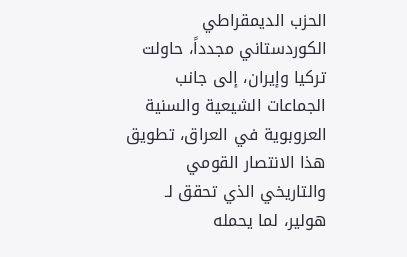الحزب الديمقراطي الكوردستاني مجدداً، حاولت تركيا وإيران، إلى جانب الجماعات الشيعية والسنية العروبوية في العراق، تطويق هذا الانتصار القومي والتاريخي الذي تحقق لـ هولير، لما يحمله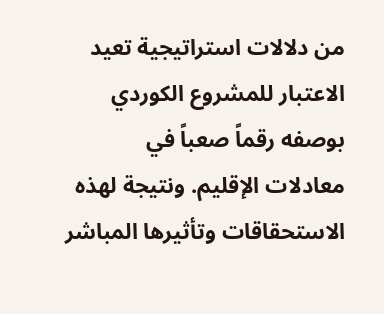من دلالات استراتيجية تعيد الاعتبار للمشروع الكوردي بوصفه رقماً صعباً في معادلات الإقليم. ونتيجة لهذه الاستحقاقات وتأثيرها المباشر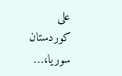على كوردستان سوريا،…